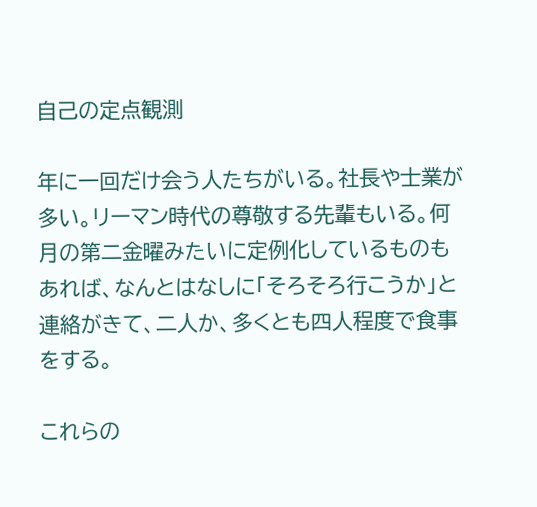自己の定点観測

年に一回だけ会う人たちがいる。社長や士業が多い。リーマン時代の尊敬する先輩もいる。何月の第二金曜みたいに定例化しているものもあれば、なんとはなしに「そろそろ行こうか」と連絡がきて、二人か、多くとも四人程度で食事をする。

これらの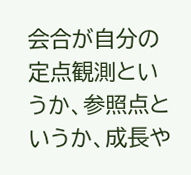会合が自分の定点観測というか、参照点というか、成長や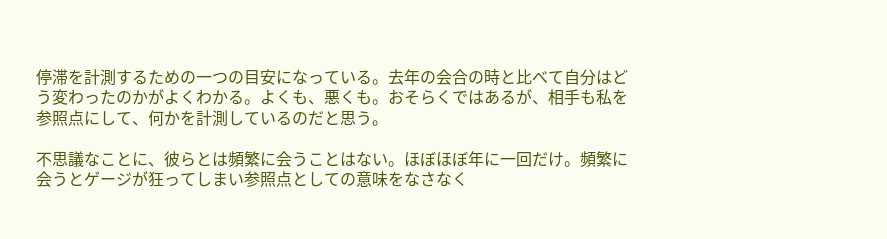停滞を計測するための一つの目安になっている。去年の会合の時と比べて自分はどう変わったのかがよくわかる。よくも、悪くも。おそらくではあるが、相手も私を参照点にして、何かを計測しているのだと思う。

不思議なことに、彼らとは頻繁に会うことはない。ほぼほぼ年に一回だけ。頻繁に会うとゲージが狂ってしまい参照点としての意味をなさなく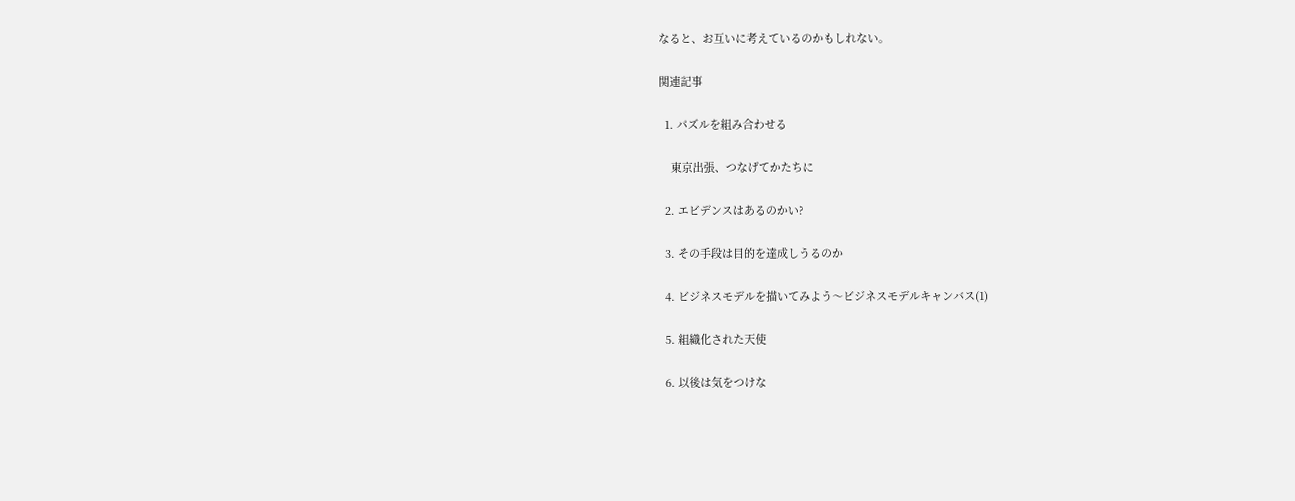なると、お互いに考えているのかもしれない。

関連記事

  1. パズルを組み合わせる

    東京出張、つなげてかたちに

  2. エビデンスはあるのかい?

  3. その手段は目的を達成しうるのか

  4. ビジネスモデルを描いてみよう〜ビジネスモデルキャンバス(1)

  5. 組織化された天使

  6. 以後は気をつけな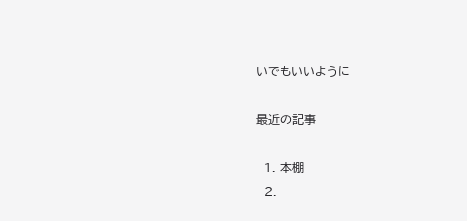いでもいいように

最近の記事

  1. 本棚
  2.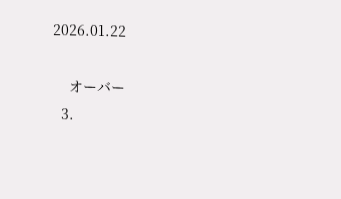2026.01.22

    オーバー
  3.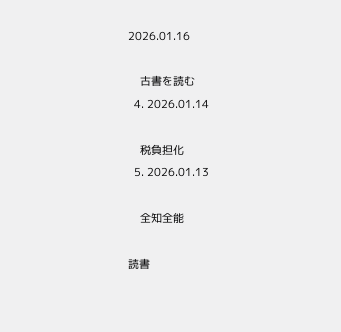2026.01.16

    古書を読む
  4. 2026.01.14

    税負担化
  5. 2026.01.13

    全知全能

読書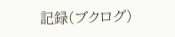記録(ブクログ)